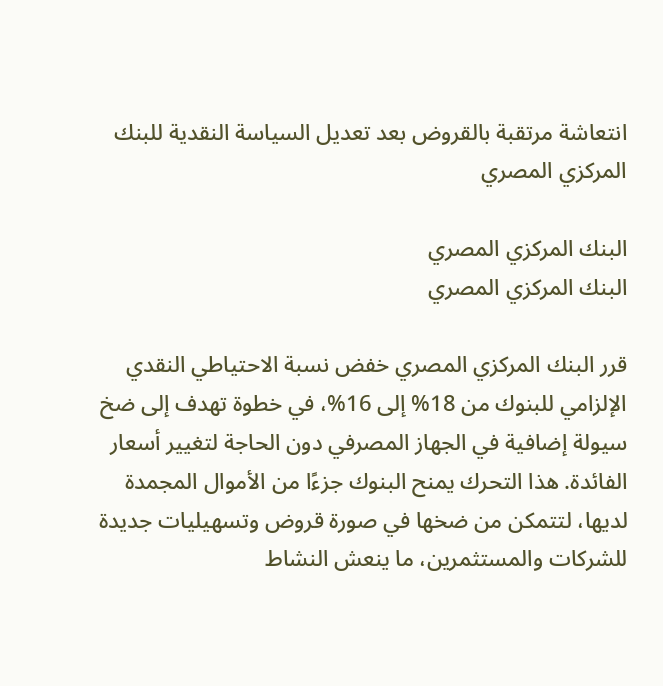انتعاشة مرتقبة بالقروض بعد تعديل السياسة النقدية للبنك المركزي المصري

البنك المركزي المصري
البنك المركزي المصري

قرر البنك المركزي المصري خفض نسبة الاحتياطي النقدي الإلزامي للبنوك من 18% إلى 16%، في خطوة تهدف إلى ضخ سيولة إضافية في الجهاز المصرفي دون الحاجة لتغيير أسعار الفائدة. هذا التحرك يمنح البنوك جزءًا من الأموال المجمدة لديها، لتتمكن من ضخها في صورة قروض وتسهيليات جديدة للشركات والمستثمرين، ما ينعش النشاط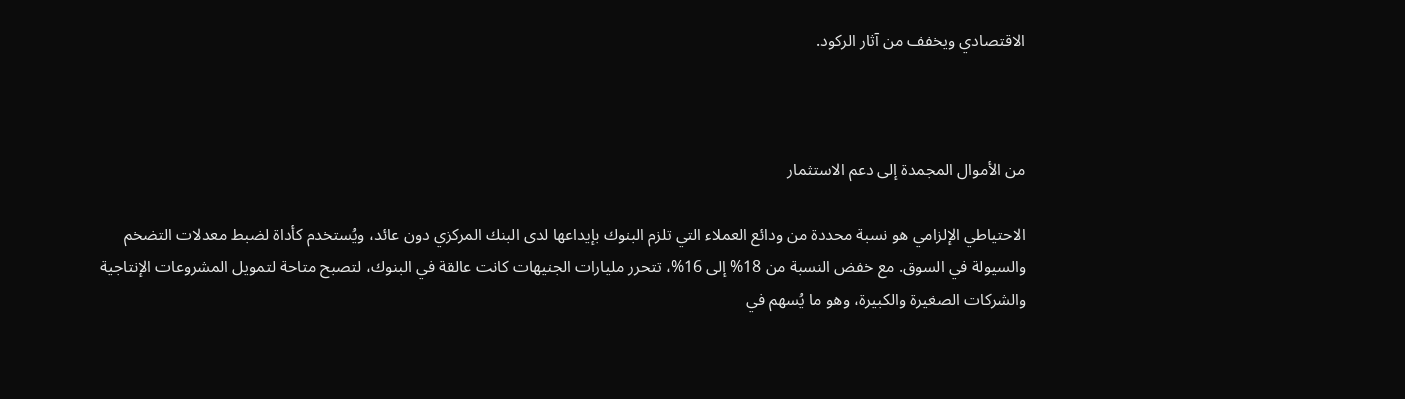الاقتصادي ويخفف من آثار الركود.



من الأموال المجمدة إلى دعم الاستثمار

الاحتياطي الإلزامي هو نسبة محددة من ودائع العملاء التي تلزم البنوك بإيداعها لدى البنك المركزي دون عائد، ويُستخدم كأداة لضبط معدلات التضخم والسيولة في السوق. مع خفض النسبة من 18% إلى 16%، تتحرر مليارات الجنيهات كانت عالقة في البنوك، لتصبح متاحة لتمويل المشروعات الإنتاجية والشركات الصغيرة والكبيرة، وهو ما يُسهم في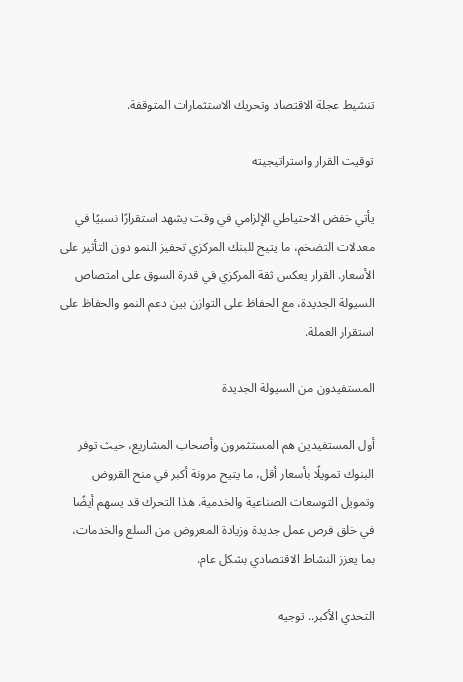تنشيط عجلة الاقتصاد وتحريك الاستثمارات المتوقفة.

توقيت القرار واستراتيجيته

يأتي خفض الاحتياطي الإلزامي في وقت يشهد استقرارًا نسبيًا في معدلات التضخم، ما يتيح للبنك المركزي تحفيز النمو دون التأثير على الأسعار. القرار يعكس ثقة المركزي في قدرة السوق على امتصاص السيولة الجديدة، مع الحفاظ على التوازن بين دعم النمو والحفاظ على استقرار العملة.

المستفيدون من السيولة الجديدة

أول المستفيدين هم المستثمرون وأصحاب المشاريع، حيث توفر البنوك تمويلًا بأسعار أقل، ما يتيح مرونة أكبر في منح القروض وتمويل التوسعات الصناعية والخدمية. هذا التحرك قد يسهم أيضًا في خلق فرص عمل جديدة وزيادة المعروض من السلع والخدمات، بما يعزز النشاط الاقتصادي بشكل عام.

التحدي الأكبر.. توجيه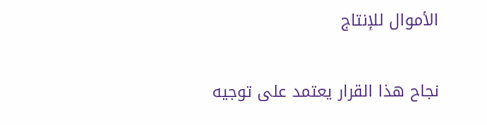الأموال للإنتاج

نجاح هذا القرار يعتمد على توجيه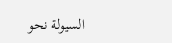السيولة نحو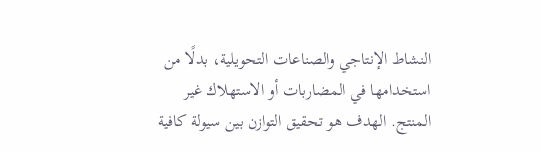النشاط الإنتاجي والصناعات التحويلية، بدلًا من استخدامها في المضاربات أو الاستهلاك غير المنتج. الهدف هو تحقيق التوازن بين سيولة كافية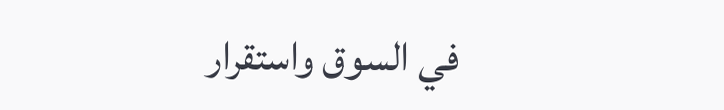في السوق واستقرار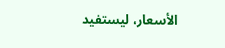الأسعار، ليستفيد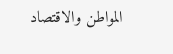المواطن والاقتصاد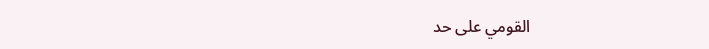القومي على حد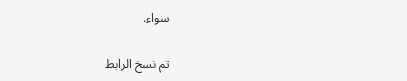سواء.

تم نسخ الرابط